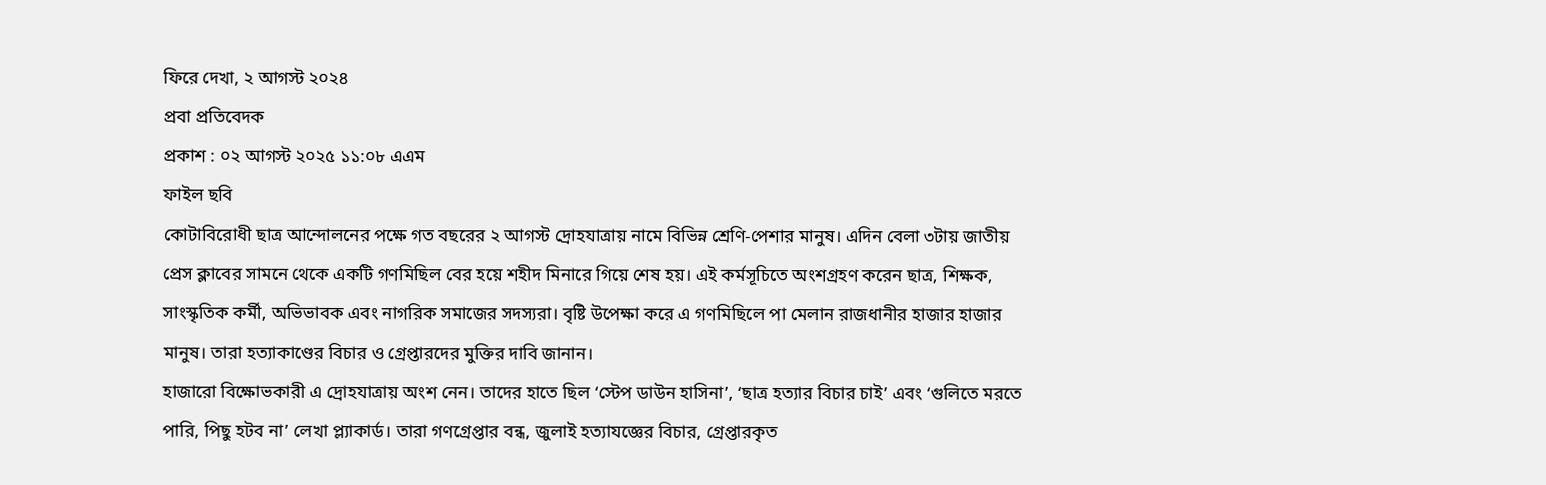ফিরে দেখা, ২ আগস্ট ২০২৪
প্রবা প্রতিবেদক
প্রকাশ : ০২ আগস্ট ২০২৫ ১১:০৮ এএম
ফাইল ছবি
কোটাবিরোধী ছাত্র আন্দোলনের পক্ষে গত বছরের ২ আগস্ট দ্রোহযাত্রায় নামে বিভিন্ন শ্রেণি-পেশার মানুষ। এদিন বেলা ৩টায় জাতীয় প্রেস ক্লাবের সামনে থেকে একটি গণমিছিল বের হয়ে শহীদ মিনারে গিয়ে শেষ হয়। এই কর্মসূচিতে অংশগ্রহণ করেন ছাত্র, শিক্ষক, সাংস্কৃতিক কর্মী, অভিভাবক এবং নাগরিক সমাজের সদস্যরা। বৃষ্টি উপেক্ষা করে এ গণমিছিলে পা মেলান রাজধানীর হাজার হাজার মানুষ। তারা হত্যাকাণ্ডের বিচার ও গ্রেপ্তারদের মুক্তির দাবি জানান।
হাজারো বিক্ষোভকারী এ দ্রোহযাত্রায় অংশ নেন। তাদের হাতে ছিল ‘স্টেপ ডাউন হাসিনা’, ‘ছাত্র হত্যার বিচার চাই’ এবং ‘গুলিতে মরতে পারি, পিছু হটব না’ লেখা প্ল্যাকার্ড। তারা গণগ্রেপ্তার বন্ধ, জুলাই হত্যাযজ্ঞের বিচার, গ্রেপ্তারকৃত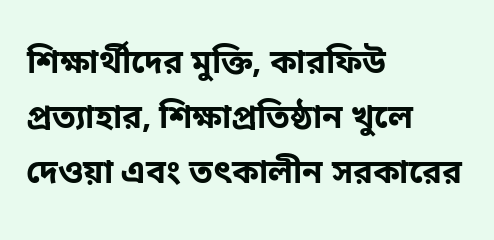শিক্ষার্থীদের মুক্তি, কারফিউ প্রত্যাহার, শিক্ষাপ্রতিষ্ঠান খুলে দেওয়া এবং তৎকালীন সরকারের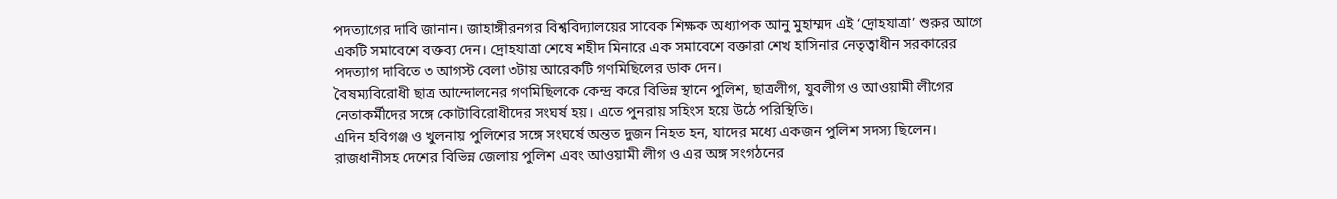পদত্যাগের দাবি জানান। জাহাঙ্গীরনগর বিশ্ববিদ্যালয়ের সাবেক শিক্ষক অধ্যাপক আনু মুহাম্মদ এই ‘দ্রোহযাত্রা’ শুরুর আগে একটি সমাবেশে বক্তব্য দেন। দ্রোহযাত্রা শেষে শহীদ মিনারে এক সমাবেশে বক্তারা শেখ হাসিনার নেতৃত্বাধীন সরকারের পদত্যাগ দাবিতে ৩ আগস্ট বেলা ৩টায় আরেকটি গণমিছিলের ডাক দেন।
বৈষম্যবিরোধী ছাত্র আন্দোলনের গণমিছিলকে কেন্দ্র করে বিভিন্ন স্থানে পুলিশ, ছাত্রলীগ, যুবলীগ ও আওয়ামী লীগের নেতাকর্মীদের সঙ্গে কোটাবিরোধীদের সংঘর্ষ হয়। এতে পুনরায় সহিংস হয়ে উঠে পরিস্থিতি।
এদিন হবিগঞ্জ ও খুলনায় পুলিশের সঙ্গে সংঘর্ষে অন্তত দুজন নিহত হন, যাদের মধ্যে একজন পুলিশ সদস্য ছিলেন। রাজধানীসহ দেশের বিভিন্ন জেলায় পুলিশ এবং আওয়ামী লীগ ও এর অঙ্গ সংগঠনের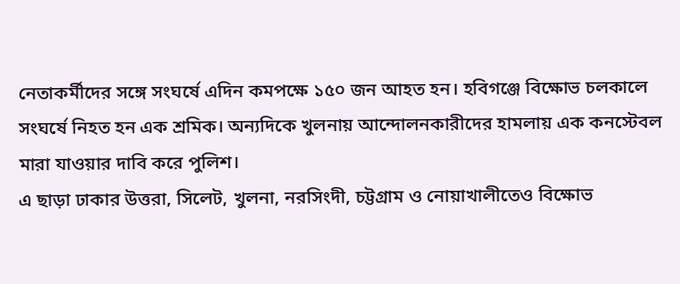নেতাকর্মীদের সঙ্গে সংঘর্ষে এদিন কমপক্ষে ১৫০ জন আহত হন। হবিগঞ্জে বিক্ষোভ চলকালে সংঘর্ষে নিহত হন এক শ্রমিক। অন্যদিকে খুলনায় আন্দোলনকারীদের হামলায় এক কনস্টেবল মারা যাওয়ার দাবি করে পুলিশ।
এ ছাড়া ঢাকার উত্তরা, সিলেট, খুলনা, নরসিংদী, চট্টগ্রাম ও নোয়াখালীতেও বিক্ষোভ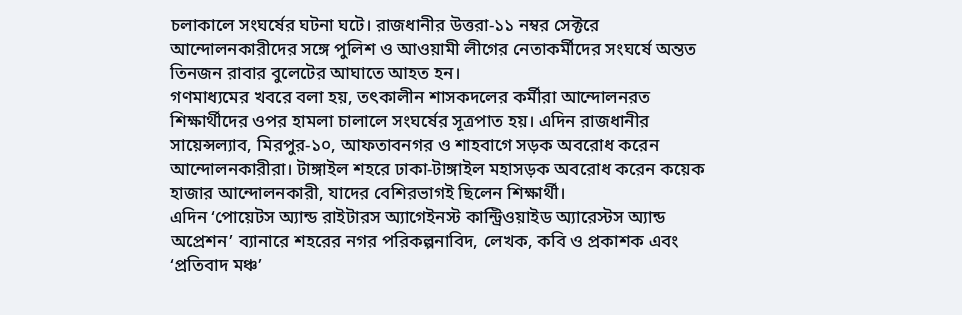চলাকালে সংঘর্ষের ঘটনা ঘটে। রাজধানীর উত্তরা-১১ নম্বর সেক্টরে আন্দোলনকারীদের সঙ্গে পুলিশ ও আওয়ামী লীগের নেতাকর্মীদের সংঘর্ষে অন্তত তিনজন রাবার বুলেটের আঘাতে আহত হন।
গণমাধ্যমের খবরে বলা হয়, তৎকালীন শাসকদলের কর্মীরা আন্দোলনরত শিক্ষার্থীদের ওপর হামলা চালালে সংঘর্ষের সূত্রপাত হয়। এদিন রাজধানীর সায়েন্সল্যাব, মিরপুর-১০, আফতাবনগর ও শাহবাগে সড়ক অবরোধ করেন আন্দোলনকারীরা। টাঙ্গাইল শহরে ঢাকা-টাঙ্গাইল মহাসড়ক অবরোধ করেন কয়েক হাজার আন্দোলনকারী, যাদের বেশিরভাগই ছিলেন শিক্ষার্থী।
এদিন ‘পোয়েটস অ্যান্ড রাইটারস অ্যাগেইনস্ট কান্ট্রিওয়াইড অ্যারেস্টস অ্যান্ড অপ্রেশন’ ব্যানারে শহরের নগর পরিকল্পনাবিদ, লেখক, কবি ও প্রকাশক এবং ‘প্রতিবাদ মঞ্চ’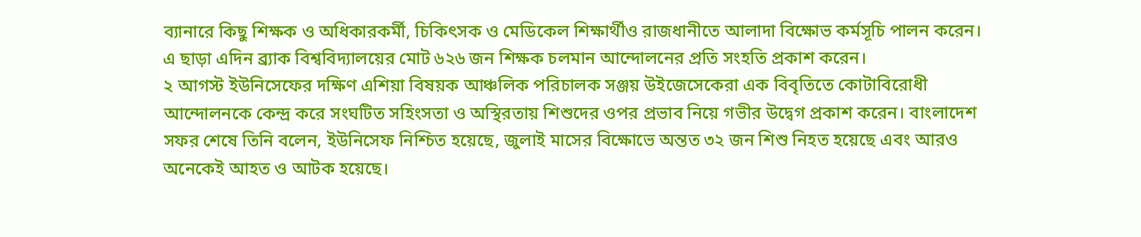ব্যানারে কিছু শিক্ষক ও অধিকারকর্মী, চিকিৎসক ও মেডিকেল শিক্ষার্থীও রাজধানীতে আলাদা বিক্ষোভ কর্মসূচি পালন করেন। এ ছাড়া এদিন ব্র্যাক বিশ্ববিদ্যালয়ের মোট ৬২৬ জন শিক্ষক চলমান আন্দোলনের প্রতি সংহতি প্রকাশ করেন।
২ আগস্ট ইউনিসেফের দক্ষিণ এশিয়া বিষয়ক আঞ্চলিক পরিচালক সঞ্জয় উইজেসেকেরা এক বিবৃতিতে কোটাবিরোধী আন্দোলনকে কেন্দ্র করে সংঘটিত সহিংসতা ও অস্থিরতায় শিশুদের ওপর প্রভাব নিয়ে গভীর উদ্বেগ প্রকাশ করেন। বাংলাদেশ সফর শেষে তিনি বলেন, ইউনিসেফ নিশ্চিত হয়েছে, জুলাই মাসের বিক্ষোভে অন্তত ৩২ জন শিশু নিহত হয়েছে এবং আরও অনেকেই আহত ও আটক হয়েছে।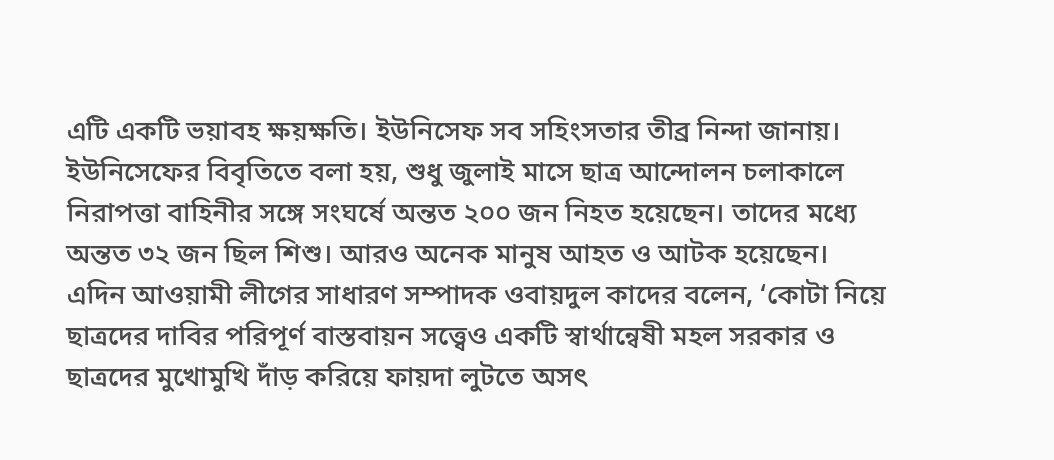এটি একটি ভয়াবহ ক্ষয়ক্ষতি। ইউনিসেফ সব সহিংসতার তীব্র নিন্দা জানায়। ইউনিসেফের বিবৃতিতে বলা হয়, শুধু জুলাই মাসে ছাত্র আন্দোলন চলাকালে নিরাপত্তা বাহিনীর সঙ্গে সংঘর্ষে অন্তত ২০০ জন নিহত হয়েছেন। তাদের মধ্যে অন্তত ৩২ জন ছিল শিশু। আরও অনেক মানুষ আহত ও আটক হয়েছেন।
এদিন আওয়ামী লীগের সাধারণ সম্পাদক ওবায়দুল কাদের বলেন, ‘কোটা নিয়ে ছাত্রদের দাবির পরিপূর্ণ বাস্তবায়ন সত্ত্বেও একটি স্বার্থান্বেষী মহল সরকার ও ছাত্রদের মুখোমুখি দাঁড় করিয়ে ফায়দা লুটতে অসৎ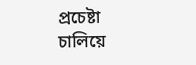প্রচেষ্টা চালিয়ে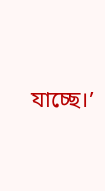যাচ্ছে।’